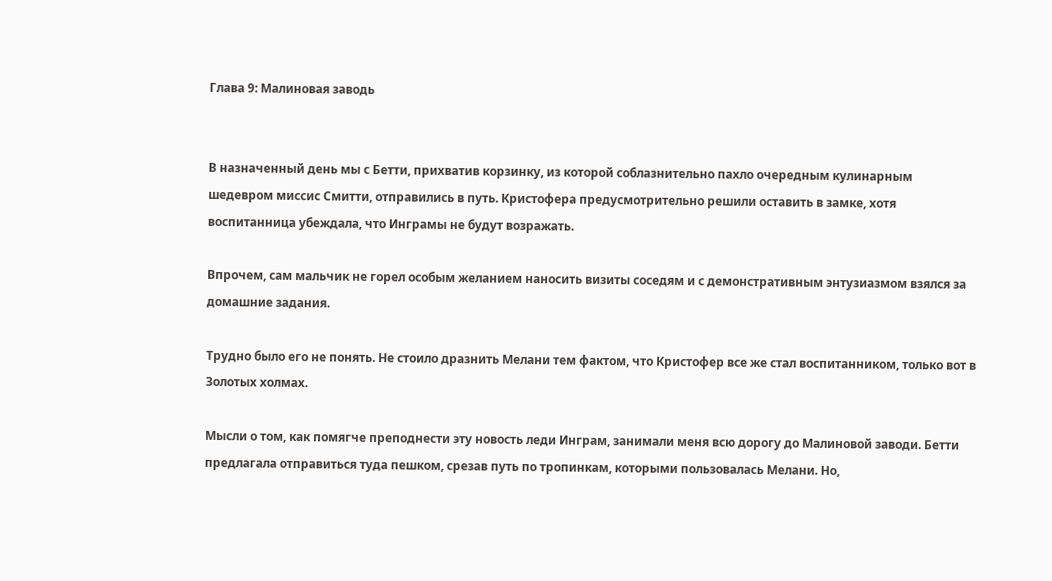Глава 9: Малиновая заводь


В назначенный день мы с Бетти, прихватив корзинку, из которой соблазнительно пахло очередным кулинарным шедевром миссис Смитти, отправились в путь. Кристофера предусмотрительно решили оставить в замке, хотя воспитанница убеждала, что Инграмы не будут возражать.

Впрочем, сам мальчик не горел особым желанием наносить визиты соседям и с демонстративным энтузиазмом взялся за домашние задания.

Трудно было его не понять. Не стоило дразнить Мелани тем фактом, что Кристофер все же стал воспитанником, только вот в Золотых холмах.

Мысли о том, как помягче преподнести эту новость леди Инграм, занимали меня всю дорогу до Малиновой заводи. Бетти предлагала отправиться туда пешком, срезав путь по тропинкам, которыми пользовалась Мелани. Но,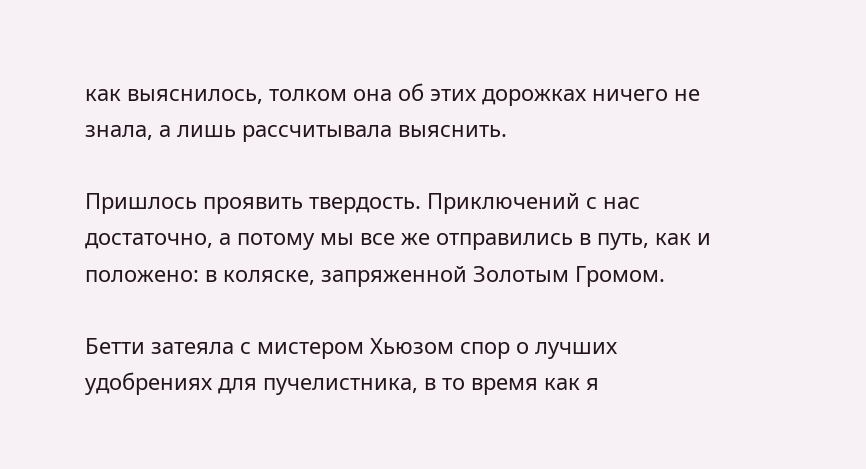как выяснилось, толком она об этих дорожках ничего не знала, а лишь рассчитывала выяснить.

Пришлось проявить твердость. Приключений с нас достаточно, а потому мы все же отправились в путь, как и положено: в коляске, запряженной Золотым Громом.

Бетти затеяла с мистером Хьюзом спор о лучших удобрениях для пучелистника, в то время как я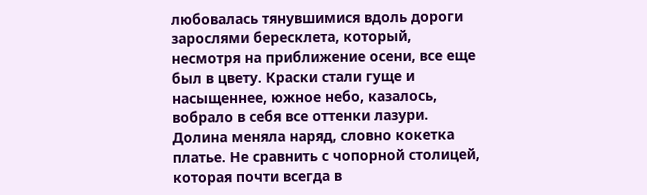любовалась тянувшимися вдоль дороги зарослями бересклета, который, несмотря на приближение осени, все еще был в цвету. Краски стали гуще и насыщеннее, южное небо, казалось, вобрало в себя все оттенки лазури. Долина меняла наряд, словно кокетка платье. Не сравнить с чопорной столицей, которая почти всегда в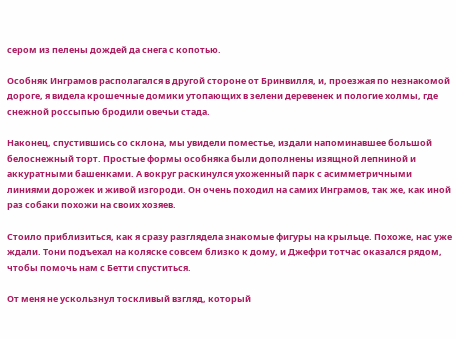сером из пелены дождей да снега с копотью.

Особняк Инграмов располагался в другой стороне от Бринвилля, и, проезжая по незнакомой дороге, я видела крошечные домики утопающих в зелени деревенек и пологие холмы, где снежной россыпью бродили овечьи стада.

Наконец, спустившись со склона, мы увидели поместье, издали напоминавшее большой белоснежный торт. Простые формы особняка были дополнены изящной лепниной и аккуратными башенками. А вокруг раскинулся ухоженный парк с асимметричными линиями дорожек и живой изгороди. Он очень походил на самих Инграмов, так же, как иной раз собаки похожи на своих хозяев.

Стоило приблизиться, как я сразу разглядела знакомые фигуры на крыльце. Похоже, нас уже ждали. Тони подъехал на коляске совсем близко к дому, и Джефри тотчас оказался рядом, чтобы помочь нам с Бетти спуститься.

От меня не ускользнул тоскливый взгляд, который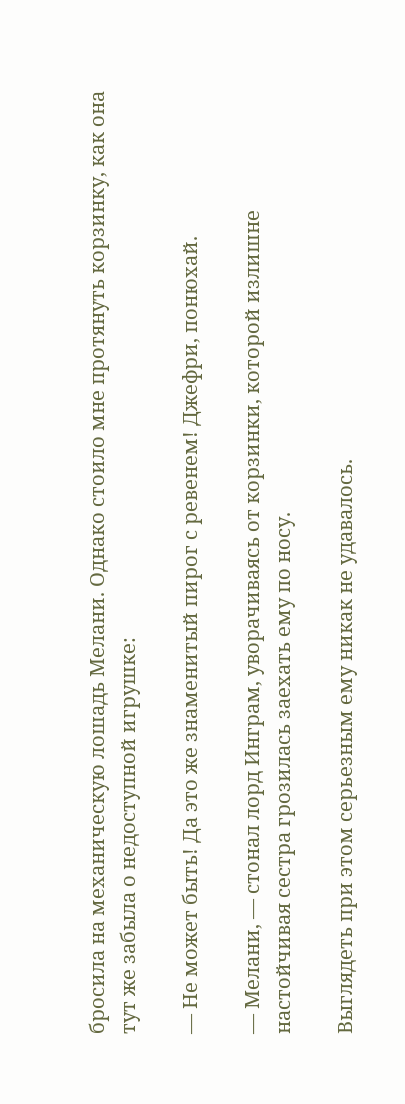бросила на механическую лошадь Мелани. Однако стоило мне протянуть корзинку, как она тут же забыла о недоступной игрушке:

— Не может быть! Да это же знаменитый пирог с ревенем! Джефри, понюхай.

— Мелани, — стонал лорд Инграм, уворачиваясь от корзинки, которой излишне настойчивая сестра грозилась заехать ему по носу.

Выглядеть при этом серьезным ему никак не удавалось.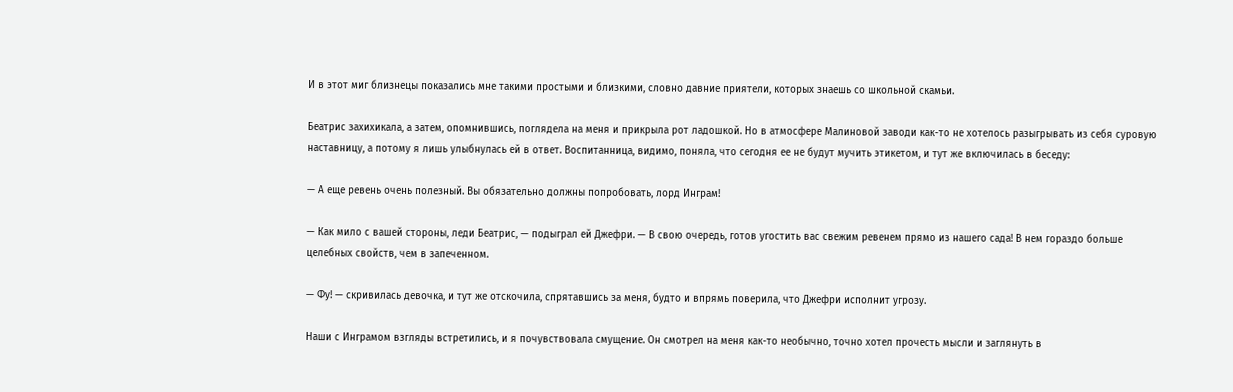И в этот миг близнецы показались мне такими простыми и близкими, словно давние приятели, которых знаешь со школьной скамьи.

Беатрис захихикала, а затем, опомнившись, поглядела на меня и прикрыла рот ладошкой. Но в атмосфере Малиновой заводи как-то не хотелось разыгрывать из себя суровую наставницу, а потому я лишь улыбнулась ей в ответ. Воспитанница, видимо, поняла, что сегодня ее не будут мучить этикетом, и тут же включилась в беседу:

— А еще ревень очень полезный. Вы обязательно должны попробовать, лорд Инграм!

— Как мило с вашей стороны, леди Беатрис, — подыграл ей Джефри. — В свою очередь, готов угостить вас свежим ревенем прямо из нашего сада! В нем гораздо больше целебных свойств, чем в запеченном.

— Фу! — скривилась девочка, и тут же отскочила, спрятавшись за меня, будто и впрямь поверила, что Джефри исполнит угрозу.

Наши с Инграмом взгляды встретились, и я почувствовала смущение. Он смотрел на меня как-то необычно, точно хотел прочесть мысли и заглянуть в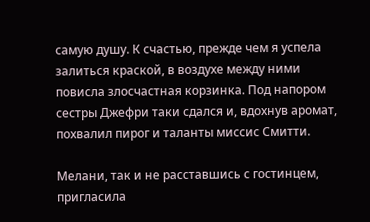самую душу. К счастью, прежде чем я успела залиться краской, в воздухе между ними повисла злосчастная корзинка. Под напором сестры Джефри таки сдался и, вдохнув аромат, похвалил пирог и таланты миссис Смитти.

Мелани, так и не расставшись с гостинцем, пригласила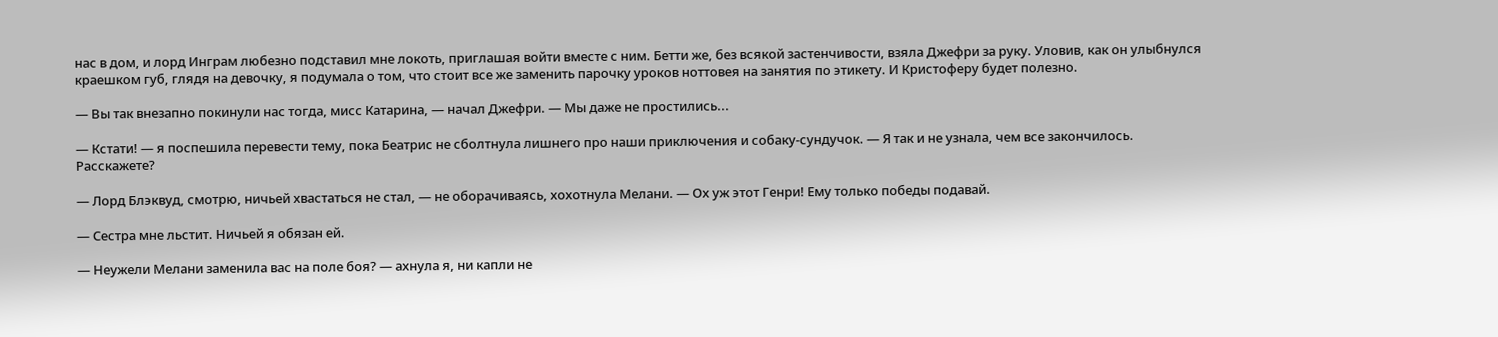нас в дом, и лорд Инграм любезно подставил мне локоть, приглашая войти вместе с ним. Бетти же, без всякой застенчивости, взяла Джефри за руку. Уловив, как он улыбнулся краешком губ, глядя на девочку, я подумала о том, что стоит все же заменить парочку уроков ноттовея на занятия по этикету. И Кристоферу будет полезно.

— Вы так внезапно покинули нас тогда, мисс Катарина, — начал Джефри. — Мы даже не простились...

— Кстати! — я поспешила перевести тему, пока Беатрис не сболтнула лишнего про наши приключения и собаку-сундучок. — Я так и не узнала, чем все закончилось. Расскажете?

— Лорд Блэквуд, смотрю, ничьей хвастаться не стал, — не оборачиваясь, хохотнула Мелани. — Ох уж этот Генри! Ему только победы подавай.

— Сестра мне льстит. Ничьей я обязан ей.

— Неужели Мелани заменила вас на поле боя? — ахнула я, ни капли не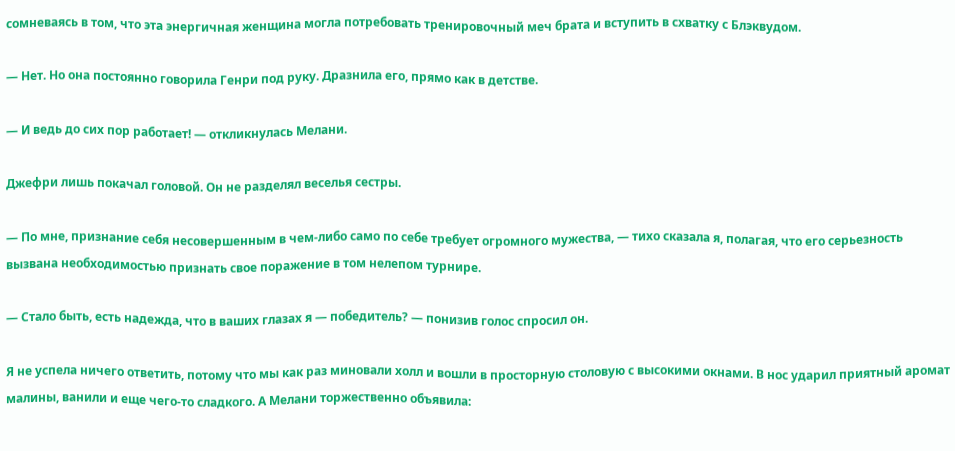сомневаясь в том, что эта энергичная женщина могла потребовать тренировочный меч брата и вступить в схватку с Блэквудом.

— Нет. Но она постоянно говорила Генри под руку. Дразнила его, прямо как в детстве.

— И ведь до сих пор работает! — откликнулась Мелани.

Джефри лишь покачал головой. Он не разделял веселья сестры.

— По мне, признание себя несовершенным в чем-либо само по себе требует огромного мужества, — тихо сказала я, полагая, что его серьезность вызвана необходимостью признать свое поражение в том нелепом турнире.

— Стало быть, есть надежда, что в ваших глазах я — победитель? — понизив голос спросил он.

Я не успела ничего ответить, потому что мы как раз миновали холл и вошли в просторную столовую с высокими окнами. В нос ударил приятный аромат малины, ванили и еще чего-то сладкого. А Мелани торжественно объявила: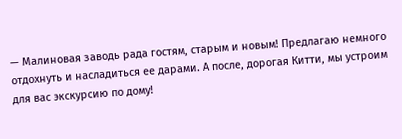— Малиновая заводь рада гостям, старым и новым! Предлагаю немного отдохнуть и насладиться ее дарами. А после, дорогая Китти, мы устроим для вас экскурсию по дому!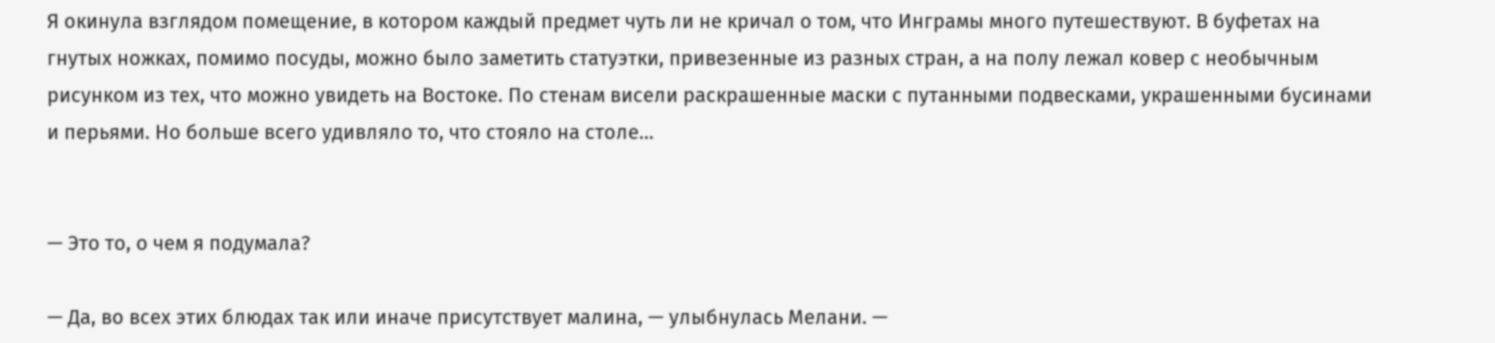Я окинула взглядом помещение, в котором каждый предмет чуть ли не кричал о том, что Инграмы много путешествуют. В буфетах на гнутых ножках, помимо посуды, можно было заметить статуэтки, привезенные из разных стран, а на полу лежал ковер с необычным рисунком из тех, что можно увидеть на Востоке. По стенам висели раскрашенные маски с путанными подвесками, украшенными бусинами и перьями. Но больше всего удивляло то, что стояло на столе…


— Это то, о чем я подумала?

— Да, во всех этих блюдах так или иначе присутствует малина, — улыбнулась Мелани. —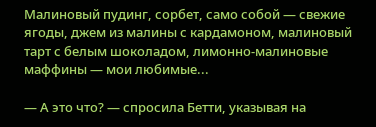Малиновый пудинг, сорбет, само собой — свежие ягоды, джем из малины с кардамоном, малиновый тарт с белым шоколадом, лимонно-малиновые маффины — мои любимые...

— А это что? — спросила Бетти, указывая на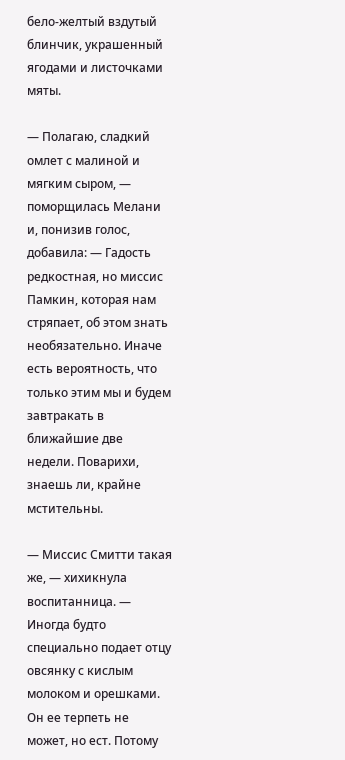бело-желтый вздутый блинчик, украшенный ягодами и листочками мяты.

— Полагаю, сладкий омлет с малиной и мягким сыром, — поморщилась Мелани и, понизив голос, добавила: — Гадость редкостная, но миссис Памкин, которая нам стряпает, об этом знать необязательно. Иначе есть вероятность, что только этим мы и будем завтракать в ближайшие две недели. Поварихи, знаешь ли, крайне мстительны.

— Миссис Смитти такая же, — хихикнула воспитанница. — Иногда будто специально подает отцу овсянку с кислым молоком и орешками. Он ее терпеть не может, но ест. Потому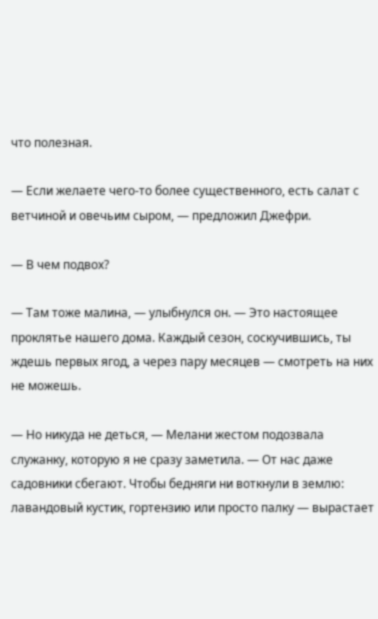что полезная.

— Если желаете чего-то более существенного, есть салат с ветчиной и овечьим сыром, — предложил Джефри.

— В чем подвох?

— Там тоже малина, — улыбнулся он. — Это настоящее проклятье нашего дома. Каждый сезон, соскучившись, ты ждешь первых ягод, а через пару месяцев — смотреть на них не можешь.

— Но никуда не деться, — Мелани жестом подозвала служанку, которую я не сразу заметила. — От нас даже садовники сбегают. Чтобы бедняги ни воткнули в землю: лавандовый кустик, гортензию или просто палку — вырастает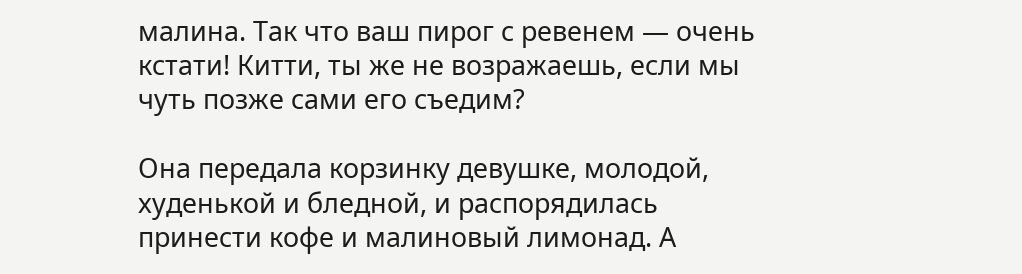малина. Так что ваш пирог с ревенем — очень кстати! Китти, ты же не возражаешь, если мы чуть позже сами его съедим?

Она передала корзинку девушке, молодой, худенькой и бледной, и распорядилась принести кофе и малиновый лимонад. А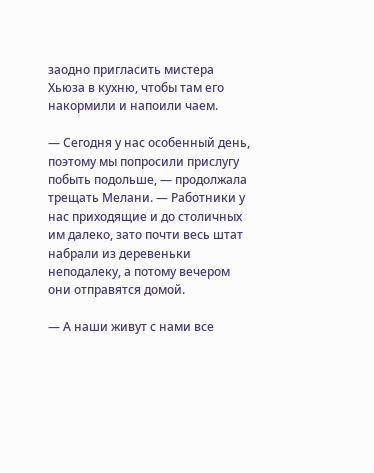заодно пригласить мистера Хьюза в кухню, чтобы там его накормили и напоили чаем.

— Сегодня у нас особенный день, поэтому мы попросили прислугу побыть подольше, — продолжала трещать Мелани. — Работники у нас приходящие и до столичных им далеко, зато почти весь штат набрали из деревеньки неподалеку, а потому вечером они отправятся домой.

— А наши живут с нами все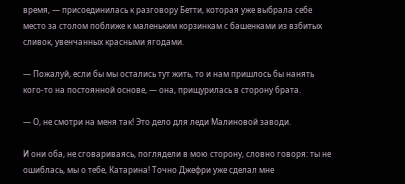время, — присоединилась к разговору Бетти, которая уже выбрала себе место за столом поближе к маленьким корзинкам с башенками из взбитых сливок, увенчанных красными ягодами.

— Пожалуй, если бы мы остались тут жить, то и нам пришлось бы нанять кого-то на постоянной основе, — она, прищурилась в сторону брата.

— О, не смотри на меня так! Это дело для леди Малиновой заводи.

И они оба, не сговариваясь, поглядели в мою сторону, словно говоря: ты не ошиблась, мы о тебе, Катарина! Точно Джефри уже сделал мне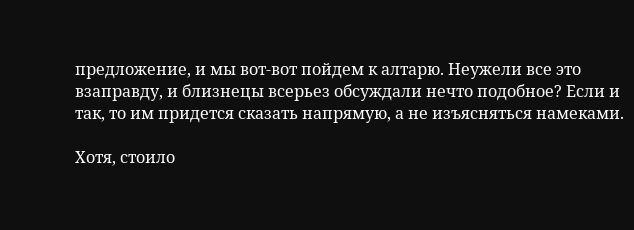предложение, и мы вот-вот пойдем к алтарю. Неужели все это взаправду, и близнецы всерьез обсуждали нечто подобное? Если и так, то им придется сказать напрямую, а не изъясняться намеками.

Хотя, стоило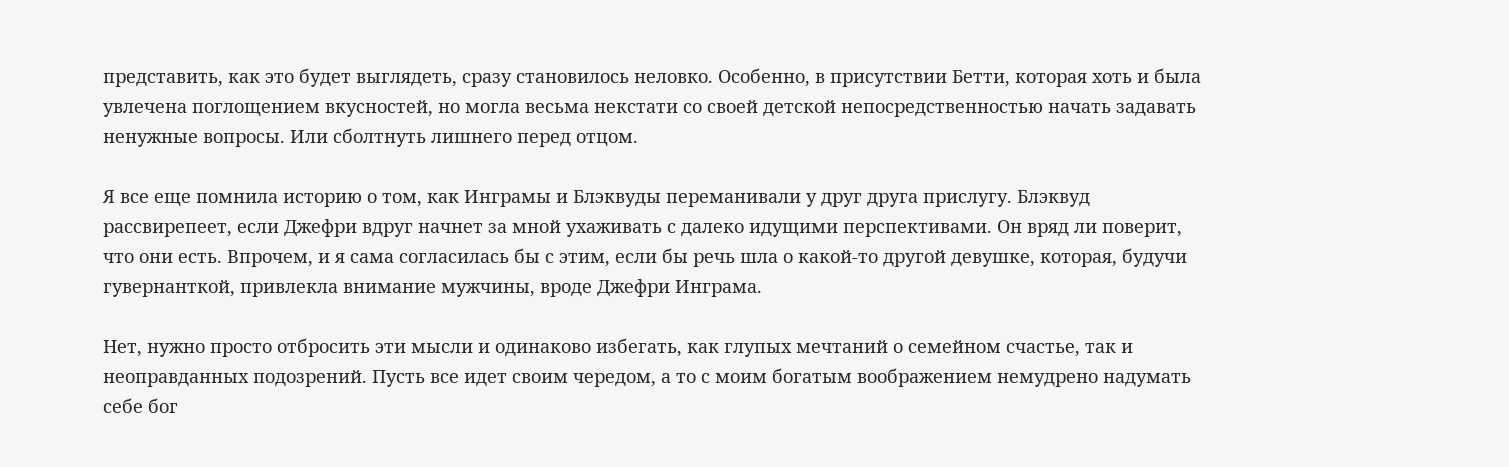представить, как это будет выглядеть, сразу становилось неловко. Особенно, в присутствии Бетти, которая хоть и была увлечена поглощением вкусностей, но могла весьма некстати со своей детской непосредственностью начать задавать ненужные вопросы. Или сболтнуть лишнего перед отцом.

Я все еще помнила историю о том, как Инграмы и Блэквуды переманивали у друг друга прислугу. Блэквуд рассвирепеет, если Джефри вдруг начнет за мной ухаживать с далеко идущими перспективами. Он вряд ли поверит, что они есть. Впрочем, и я сама согласилась бы с этим, если бы речь шла о какой-то другой девушке, которая, будучи гувернанткой, привлекла внимание мужчины, вроде Джефри Инграма.

Нет, нужно просто отбросить эти мысли и одинаково избегать, как глупых мечтаний о семейном счастье, так и неоправданных подозрений. Пусть все идет своим чередом, а то с моим богатым воображением немудрено надумать себе бог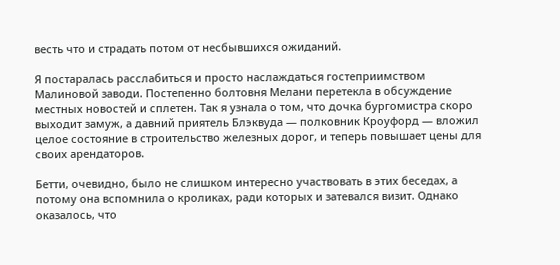весть что и страдать потом от несбывшихся ожиданий.

Я постаралась расслабиться и просто наслаждаться гостеприимством Малиновой заводи. Постепенно болтовня Мелани перетекла в обсуждение местных новостей и сплетен. Так я узнала о том, что дочка бургомистра скоро выходит замуж, а давний приятель Блэквуда — полковник Кроуфорд — вложил целое состояние в строительство железных дорог, и теперь повышает цены для своих арендаторов.

Бетти, очевидно, было не слишком интересно участвовать в этих беседах, а потому она вспомнила о кроликах, ради которых и затевался визит. Однако оказалось, что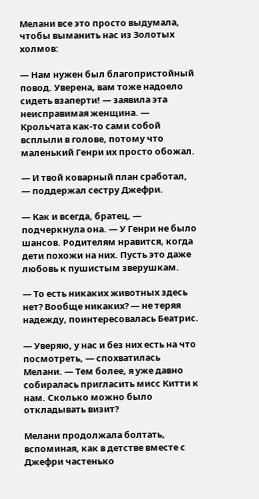Мелани все это просто выдумала, чтобы выманить нас из Золотых холмов:

— Нам нужен был благопристойный повод. Уверена, вам тоже надоело сидеть взаперти! — заявила эта неисправимая женщина. — Крольчата как-то сами собой всплыли в голове, потому что маленький Генри их просто обожал.

— И твой коварный план сработал, — поддержал сестру Джефри.

— Как и всегда, братец, — подчеркнула она. — У Генри не было шансов. Родителям нравится, когда дети похожи на них. Пусть это даже любовь к пушистым зверушкам.

— То есть никаких животных здесь нет? Вообще никаких? — не теряя надежду, поинтересовалась Беатрис.

— Уверяю, у нас и без них есть на что посмотреть, — спохватилась Мелани. — Тем более, я уже давно собиралась пригласить мисс Китти к нам. Сколько можно было откладывать визит?

Мелани продолжала болтать, вспоминая, как в детстве вместе с Джефри частенько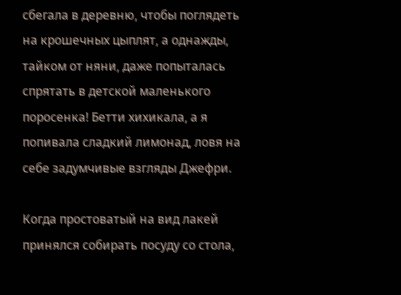сбегала в деревню, чтобы поглядеть на крошечных цыплят, а однажды, тайком от няни, даже попыталась спрятать в детской маленького поросенка! Бетти хихикала, а я попивала сладкий лимонад, ловя на себе задумчивые взгляды Джефри.

Когда простоватый на вид лакей принялся собирать посуду со стола,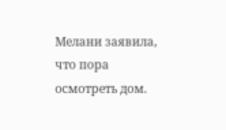Мелани заявила, что пора осмотреть дом.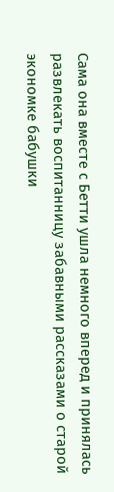Сама она вместе с Бетти ушла немного вперед и принялась развлекать воспитанницу забавными рассказами о старой экономке бабушки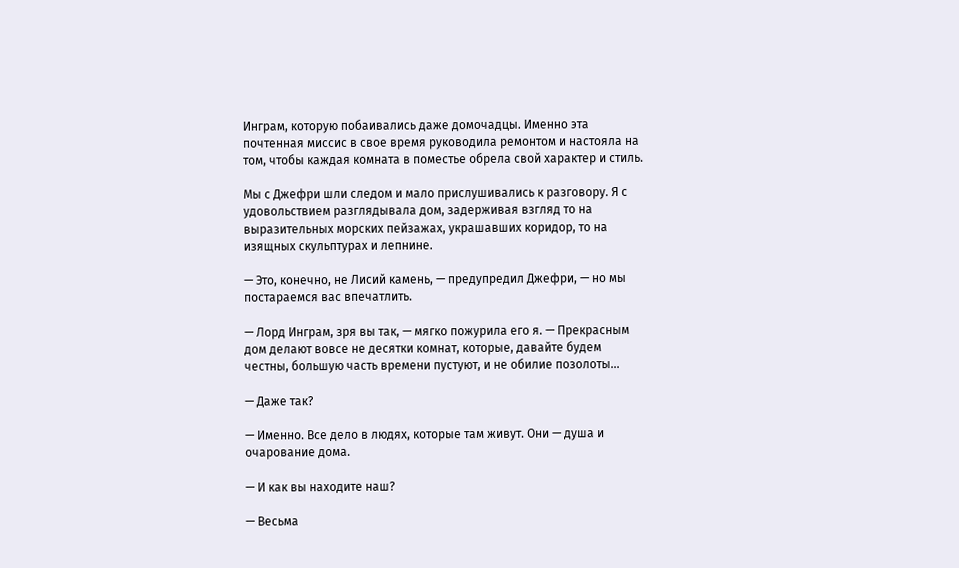Инграм, которую побаивались даже домочадцы. Именно эта почтенная миссис в свое время руководила ремонтом и настояла на том, чтобы каждая комната в поместье обрела свой характер и стиль.

Мы с Джефри шли следом и мало прислушивались к разговору. Я с удовольствием разглядывала дом, задерживая взгляд то на выразительных морских пейзажах, украшавших коридор, то на изящных скульптурах и лепнине.

— Это, конечно, не Лисий камень, — предупредил Джефри, — но мы постараемся вас впечатлить.

— Лорд Инграм, зря вы так, — мягко пожурила его я. — Прекрасным дом делают вовсе не десятки комнат, которые, давайте будем честны, большую часть времени пустуют, и не обилие позолоты...

— Даже так?

— Именно. Все дело в людях, которые там живут. Они — душа и очарование дома.

— И как вы находите наш?

— Весьма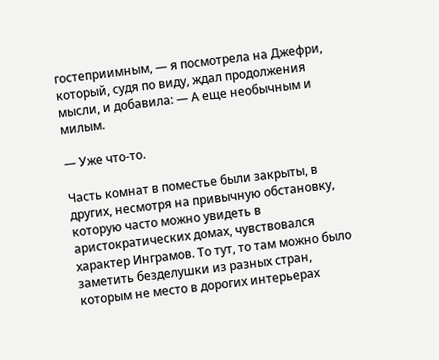гостеприимным, — я посмотрела на Джефри, который, судя по виду, ждал продолжения мысли, и добавила: — А еще необычным и милым.

— Уже что-то.

Часть комнат в поместье были закрыты, в других, несмотря на привычную обстановку, которую часто можно увидеть в аристократических домах, чувствовался характер Инграмов. То тут, то там можно было заметить безделушки из разных стран, которым не место в дорогих интерьерах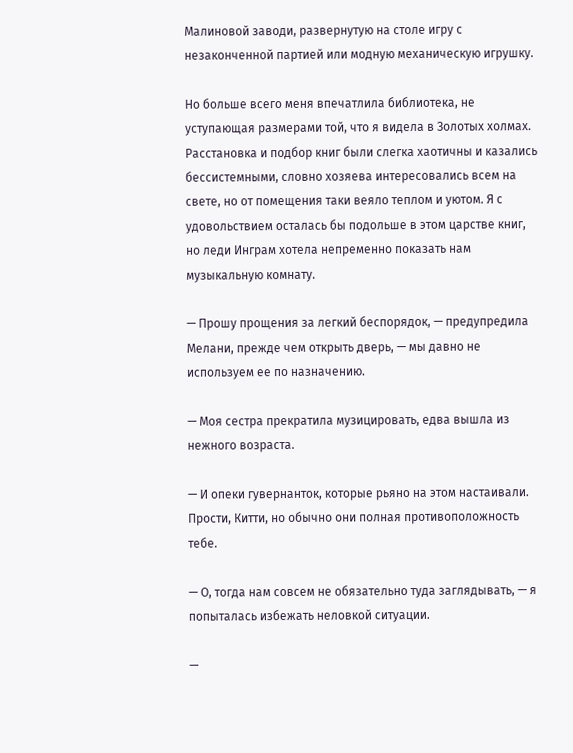Малиновой заводи, развернутую на столе игру с незаконченной партией или модную механическую игрушку.

Но больше всего меня впечатлила библиотека, не уступающая размерами той, что я видела в Золотых холмах. Расстановка и подбор книг были слегка хаотичны и казались бессистемными, словно хозяева интересовались всем на свете, но от помещения таки веяло теплом и уютом. Я с удовольствием осталась бы подольше в этом царстве книг, но леди Инграм хотела непременно показать нам музыкальную комнату.

— Прошу прощения за легкий беспорядок, — предупредила Мелани, прежде чем открыть дверь, — мы давно не используем ее по назначению.

— Моя сестра прекратила музицировать, едва вышла из нежного возраста.

— И опеки гувернанток, которые рьяно на этом настаивали. Прости, Китти, но обычно они полная противоположность тебе.

— О, тогда нам совсем не обязательно туда заглядывать, — я попыталась избежать неловкой ситуации.

—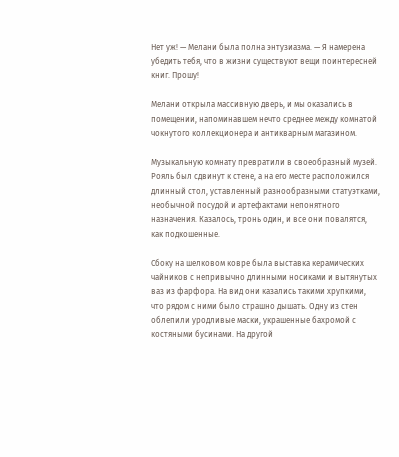Нет уж! — Мелани была полна энтузиазма. — Я намерена убедить тебя, что в жизни существуют вещи поинтересней книг. Прошу!

Мелани открыла массивную дверь, и мы оказались в помещении, напоминавшем нечто среднее между комнатой чокнутого коллекционера и антикварным магазином.

Музыкальную комнату превратили в своеобразный музей. Рояль был сдвинут к стене, а на его месте расположился длинный стол, уставленный разнообразными статуэтками, необычной посудой и артефактами непонятного назначения. Казалось, тронь один, и все они повалятся, как подкошенные.

Сбоку на шелковом ковре была выставка керамических чайников с непривычно длинными носиками и вытянутых ваз из фарфора. На вид они казались такими хрупкими, что рядом с ними было страшно дышать. Одну из стен облепили уродливые маски, украшенные бахромой с костяными бусинами. На другой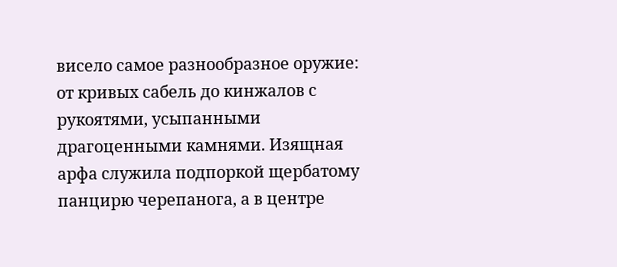висело самое разнообразное оружие: от кривых сабель до кинжалов с рукоятями, усыпанными драгоценными камнями. Изящная арфа служила подпоркой щербатому панцирю черепанога, а в центре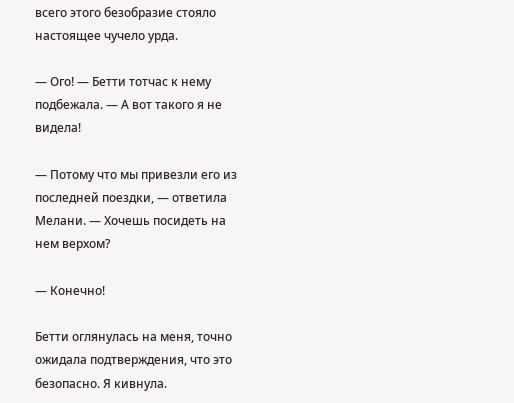всего этого безобразие стояло настоящее чучело урда.

— Ого! — Бетти тотчас к нему подбежала. — А вот такого я не видела!

— Потому что мы привезли его из последней поездки, — ответила Мелани. — Хочешь посидеть на нем верхом?

— Конечно!

Бетти оглянулась на меня, точно ожидала подтверждения, что это безопасно. Я кивнула.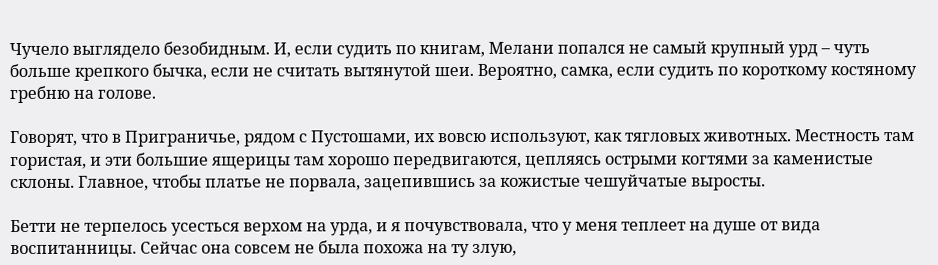Чучело выглядело безобидным. И, если судить по книгам, Мелани попался не самый крупный урд – чуть больше крепкого бычка, если не считать вытянутой шеи. Вероятно, самка, если судить по короткому костяному гребню на голове.

Говорят, что в Приграничье, рядом с Пустошами, их вовсю используют, как тягловых животных. Местность там гористая, и эти большие ящерицы там хорошо передвигаются, цепляясь острыми когтями за каменистые склоны. Главное, чтобы платье не порвала, зацепившись за кожистые чешуйчатые выросты.

Бетти не терпелось усесться верхом на урда, и я почувствовала, что у меня теплеет на душе от вида воспитанницы. Сейчас она совсем не была похожа на ту злую,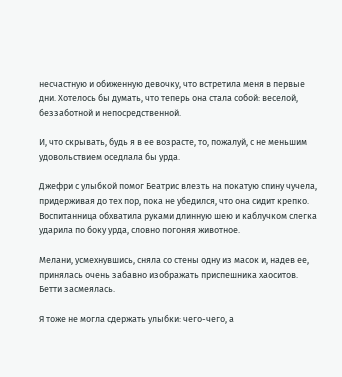несчастную и обиженную девочку, что встретила меня в первые дни. Хотелось бы думать, что теперь она стала собой: веселой, беззаботной и непосредственной.

И, что скрывать, будь я в ее возрасте, то, пожалуй, с не меньшим удовольствием оседлала бы урда.

Джефри с улыбкой помог Беатрис влезть на покатую спину чучела, придерживая до тех пор, пока не убедился, что она сидит крепко. Воспитанница обхватила руками длинную шею и каблучком слегка ударила по боку урда, словно погоняя животное.

Мелани, усмехнувшись, сняла со стены одну из масок и, надев ее, принялась очень забавно изображать приспешника хаоситов. Бетти засмеялась.

Я тоже не могла сдержать улыбки: чего-чего, а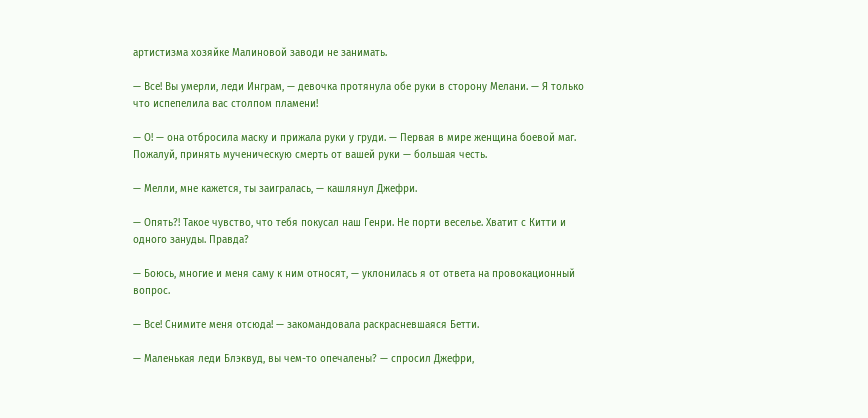артистизма хозяйке Малиновой заводи не занимать.

— Все! Вы умерли, леди Инграм, — девочка протянула обе руки в сторону Мелани. — Я только что испепелила вас столпом пламени!

— О! — она отбросила маску и прижала руки у груди. — Первая в мире женщина боевой маг. Пожалуй, принять мученическую смерть от вашей руки — большая честь.

— Мелли, мне кажется, ты заигралась, — кашлянул Джефри.

— Опять?! Такое чувство, что тебя покусал наш Генри. Не порти веселье. Хватит с Китти и одного зануды. Правда?

— Боюсь, многие и меня саму к ним относят, — уклонилась я от ответа на провокационный вопрос.

— Все! Снимите меня отсюда! — закомандовала раскрасневшаяся Бетти.

— Маленькая леди Блэквуд, вы чем-то опечалены? — спросил Джефри,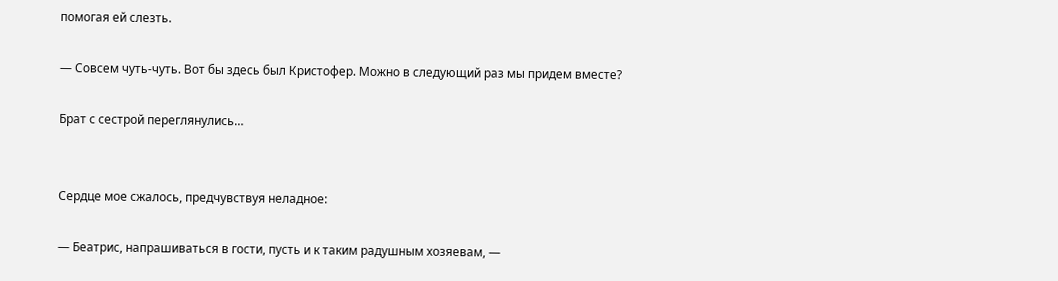помогая ей слезть.

— Совсем чуть-чуть. Вот бы здесь был Кристофер. Можно в следующий раз мы придем вместе?

Брат с сестрой переглянулись…


Сердце мое сжалось, предчувствуя неладное:

— Беатрис, напрашиваться в гости, пусть и к таким радушным хозяевам, —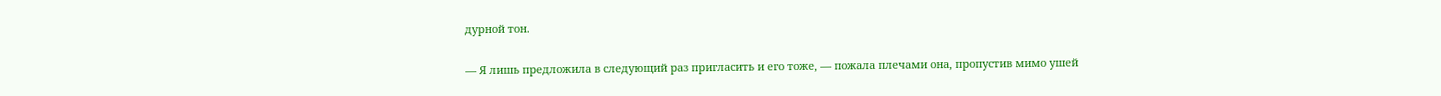дурной тон.

— Я лишь предложила в следующий раз пригласить и его тоже, — пожала плечами она, пропустив мимо ушей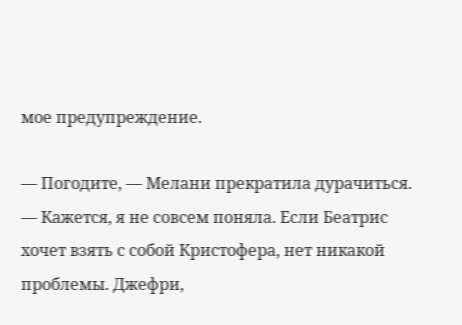мое предупреждение.

— Погодите, — Мелани прекратила дурачиться. — Кажется, я не совсем поняла. Если Беатрис хочет взять с собой Кристофера, нет никакой проблемы. Джефри,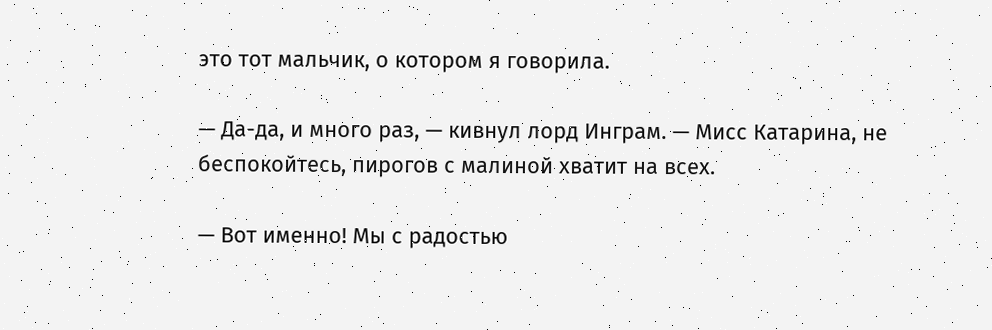это тот мальчик, о котором я говорила.

— Да-да, и много раз, — кивнул лорд Инграм. — Мисс Катарина, не беспокойтесь, пирогов с малиной хватит на всех.

— Вот именно! Мы с радостью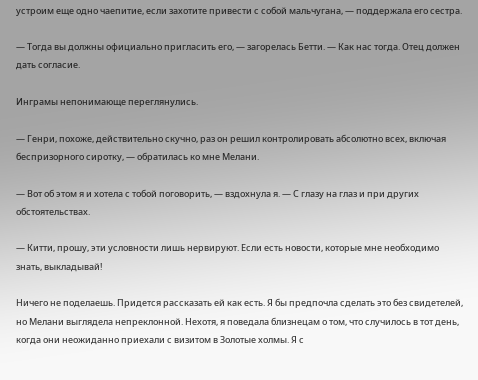устроим еще одно чаепитие, если захотите привести с собой мальчугана, — поддержала его сестра.

— Тогда вы должны официально пригласить его, — загорелась Бетти. — Как нас тогда. Отец должен дать согласие.

Инграмы непонимающе переглянулись.

— Генри, похоже, действительно скучно, раз он решил контролировать абсолютно всех, включая беспризорного сиротку, — обратилась ко мне Мелани.

— Вот об этом я и хотела с тобой поговорить, — вздохнула я. — С глазу на глаз и при других обстоятельствах.

— Китти, прошу, эти условности лишь нервируют. Если есть новости, которые мне необходимо знать, выкладывай!

Ничего не поделаешь. Придется рассказать ей как есть. Я бы предпочла сделать это без свидетелей, но Мелани выглядела непреклонной. Нехотя, я поведала близнецам о том, что случилось в тот день, когда они неожиданно приехали с визитом в Золотые холмы. Я с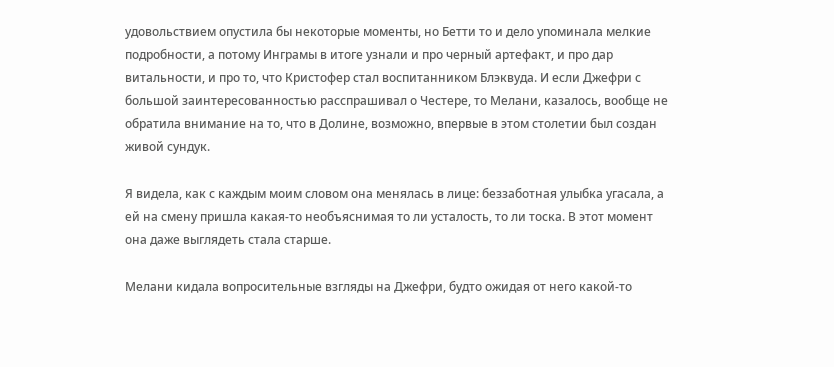удовольствием опустила бы некоторые моменты, но Бетти то и дело упоминала мелкие подробности, а потому Инграмы в итоге узнали и про черный артефакт, и про дар витальности, и про то, что Кристофер стал воспитанником Блэквуда. И если Джефри с большой заинтересованностью расспрашивал о Честере, то Мелани, казалось, вообще не обратила внимание на то, что в Долине, возможно, впервые в этом столетии был создан живой сундук.

Я видела, как с каждым моим словом она менялась в лице: беззаботная улыбка угасала, а ей на смену пришла какая-то необъяснимая то ли усталость, то ли тоска. В этот момент она даже выглядеть стала старше.

Мелани кидала вопросительные взгляды на Джефри, будто ожидая от него какой-то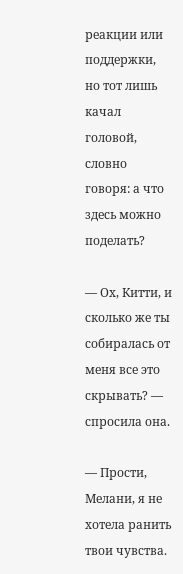реакции или поддержки, но тот лишь качал головой, словно говоря: а что здесь можно поделать?

— Ох, Китти, и сколько же ты собиралась от меня все это скрывать? — спросила она.

— Прости, Мелани, я не хотела ранить твои чувства.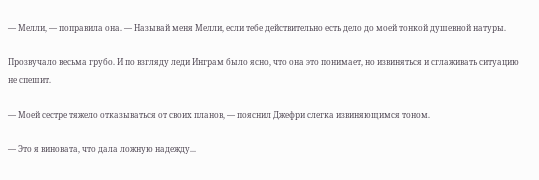— Мелли, — поправила она. — Называй меня Мелли, если тебе действительно есть дело до моей тонкой душевной натуры.

Прозвучало весьма грубо. И по взгляду леди Инграм было ясно, что она это понимает, но извиняться и сглаживать ситуацию не спешит.

— Моей сестре тяжело отказываться от своих планов, — пояснил Джефри слегка извиняющимся тоном.

— Это я виновата, что дала ложную надежду...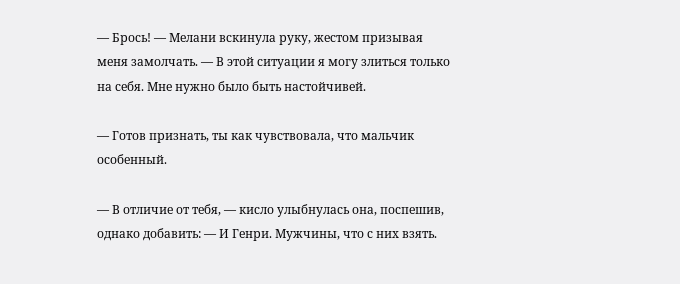— Брось! — Мелани вскинула руку, жестом призывая меня замолчать. — В этой ситуации я могу злиться только на себя. Мне нужно было быть настойчивей.

— Готов признать, ты как чувствовала, что мальчик особенный.

— В отличие от тебя, — кисло улыбнулась она, поспешив, однако добавить: — И Генри. Мужчины, что с них взять.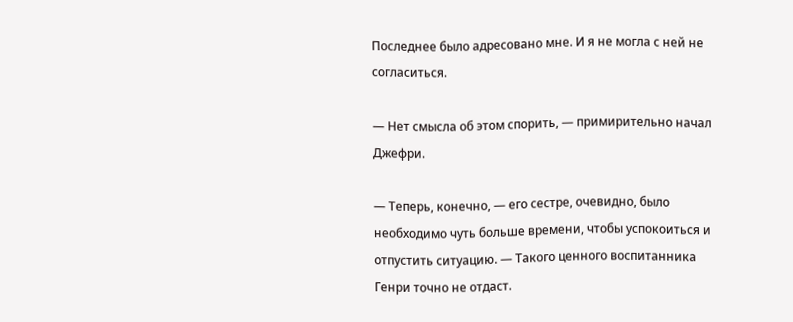Последнее было адресовано мне. И я не могла с ней не согласиться.

— Нет смысла об этом спорить, — примирительно начал Джефри.

— Теперь, конечно, — его сестре, очевидно, было необходимо чуть больше времени, чтобы успокоиться и отпустить ситуацию. — Такого ценного воспитанника Генри точно не отдаст.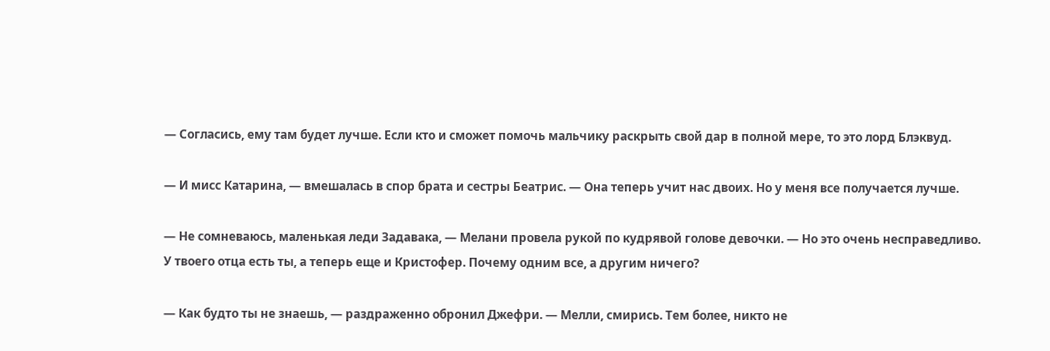— Согласись, ему там будет лучше. Если кто и сможет помочь мальчику раскрыть свой дар в полной мере, то это лорд Блэквуд.

— И мисс Катарина, — вмешалась в спор брата и сестры Беатрис. — Она теперь учит нас двоих. Но у меня все получается лучше.

— Не сомневаюсь, маленькая леди Задавака, — Мелани провела рукой по кудрявой голове девочки. — Но это очень несправедливо. У твоего отца есть ты, а теперь еще и Кристофер. Почему одним все, а другим ничего?

— Как будто ты не знаешь, — раздраженно обронил Джефри. — Мелли, смирись. Тем более, никто не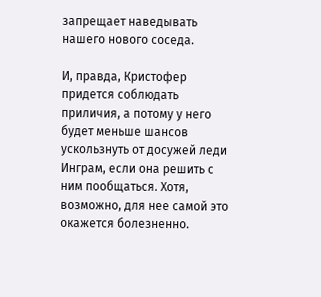запрещает наведывать нашего нового соседа.

И, правда, Кристофер придется соблюдать приличия, а потому у него будет меньше шансов ускользнуть от досужей леди Инграм, если она решить с ним пообщаться. Хотя, возможно, для нее самой это окажется болезненно.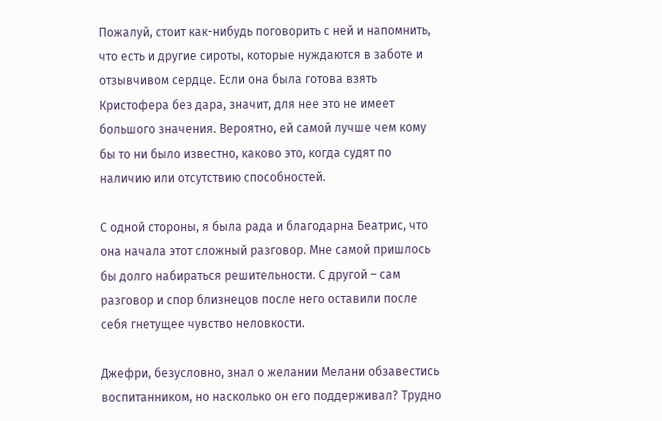Пожалуй, стоит как-нибудь поговорить с ней и напомнить, что есть и другие сироты, которые нуждаются в заботе и отзывчивом сердце. Если она была готова взять Кристофера без дара, значит, для нее это не имеет большого значения. Вероятно, ей самой лучше чем кому бы то ни было известно, каково это, когда судят по наличию или отсутствию способностей.

С одной стороны, я была рада и благодарна Беатрис, что она начала этот сложный разговор. Мне самой пришлось бы долго набираться решительности. С другой – сам разговор и спор близнецов после него оставили после себя гнетущее чувство неловкости.

Джефри, безусловно, знал о желании Мелани обзавестись воспитанником, но насколько он его поддерживал? Трудно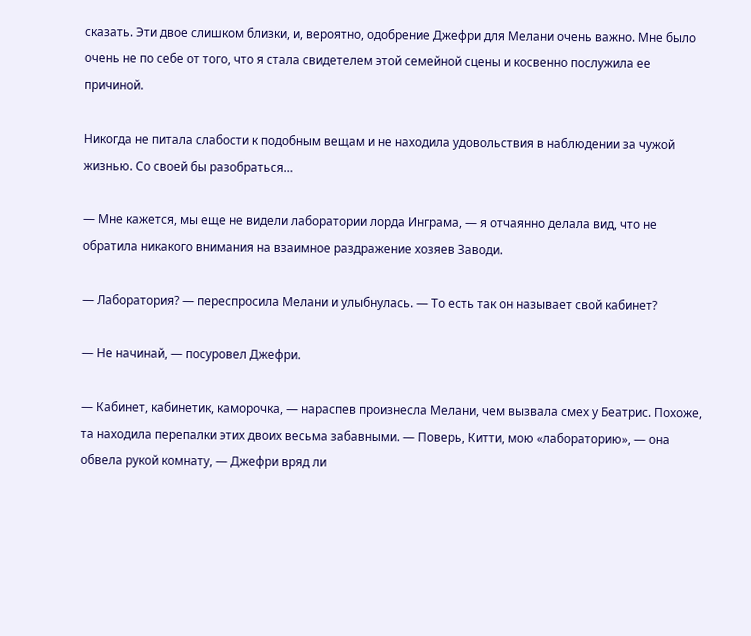сказать. Эти двое слишком близки, и, вероятно, одобрение Джефри для Мелани очень важно. Мне было очень не по себе от того, что я стала свидетелем этой семейной сцены и косвенно послужила ее причиной.

Никогда не питала слабости к подобным вещам и не находила удовольствия в наблюдении за чужой жизнью. Со своей бы разобраться…

— Мне кажется, мы еще не видели лаборатории лорда Инграма, — я отчаянно делала вид, что не обратила никакого внимания на взаимное раздражение хозяев Заводи.

— Лаборатория? — переспросила Мелани и улыбнулась. — То есть так он называет свой кабинет?

— Не начинай, — посуровел Джефри.

— Кабинет, кабинетик, каморочка, — нараспев произнесла Мелани, чем вызвала смех у Беатрис. Похоже, та находила перепалки этих двоих весьма забавными. — Поверь, Китти, мою «лабораторию», — она обвела рукой комнату, — Джефри вряд ли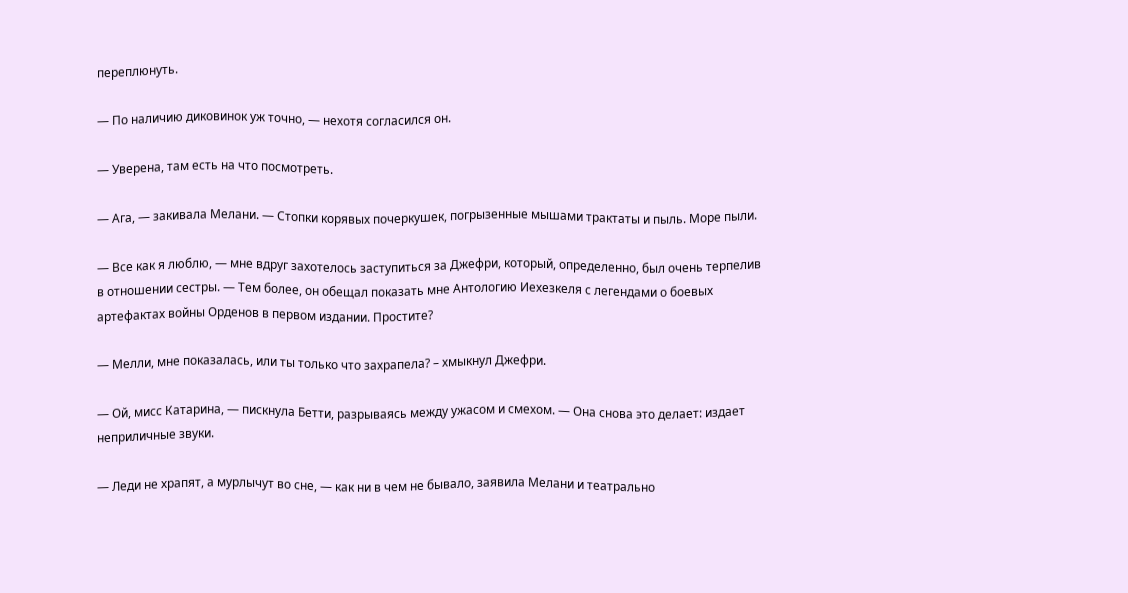переплюнуть.

— По наличию диковинок уж точно, — нехотя согласился он.

— Уверена, там есть на что посмотреть.

— Ага, — закивала Мелани. — Стопки корявых почеркушек, погрызенные мышами трактаты и пыль. Море пыли.

— Все как я люблю, — мне вдруг захотелось заступиться за Джефри, который, определенно, был очень терпелив в отношении сестры. — Тем более, он обещал показать мне Антологию Иехезкеля с легендами о боевых артефактах войны Орденов в первом издании. Простите?

— Мелли, мне показалась, или ты только что захрапела? – хмыкнул Джефри.

— Ой, мисс Катарина, — пискнула Бетти, разрываясь между ужасом и смехом. — Она снова это делает: издает неприличные звуки.

— Леди не храпят, а мурлычут во сне, — как ни в чем не бывало, заявила Мелани и театрально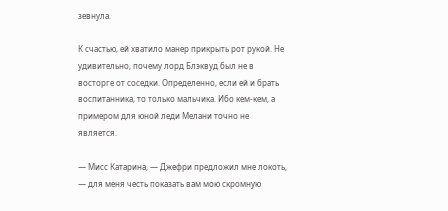зевнула.

К счастью, ей хватило манер прикрыть рот рукой. Не удивительно, почему лорд Блэквуд был не в восторге от соседки. Определенно, если ей и брать воспитанника, то только мальчика. Ибо кем-кем, а примером для юной леди Мелани точно не является.

— Мисс Катарина, — Джефри предложил мне локоть, — для меня честь показать вам мою скромную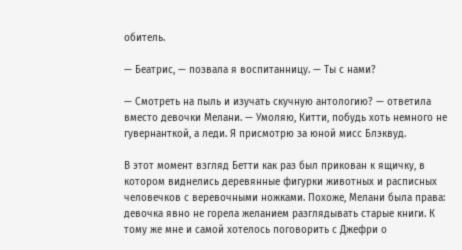обитель.

— Беатрис, — позвала я воспитанницу. — Ты с нами?

— Смотреть на пыль и изучать скучную антологию? — ответила вместо девочки Мелани. — Умоляю, Китти, побудь хоть немного не гувернанткой, а леди. Я присмотрю за юной мисс Блэквуд.

В этот момент взгляд Бетти как раз был прикован к ящичку, в котором виднелись деревянные фигурки животных и расписных человечков с веревочными ножками. Похоже, Мелани была права: девочка явно не горела желанием разглядывать старые книги. К тому же мне и самой хотелось поговорить с Джефри о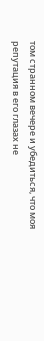том странном вечере и убедиться, что моя репутация в его глазах не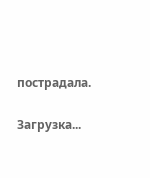пострадала.

Загрузка...